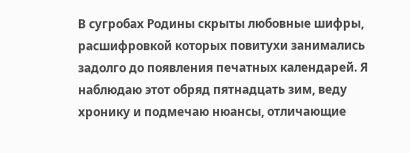В сугробах Родины скрыты любовные шифры, расшифровкой которых повитухи занимались задолго до появления печатных календарей. Я наблюдаю этот обряд пятнадцать зим, веду хронику и подмечаю нюансы, отличающие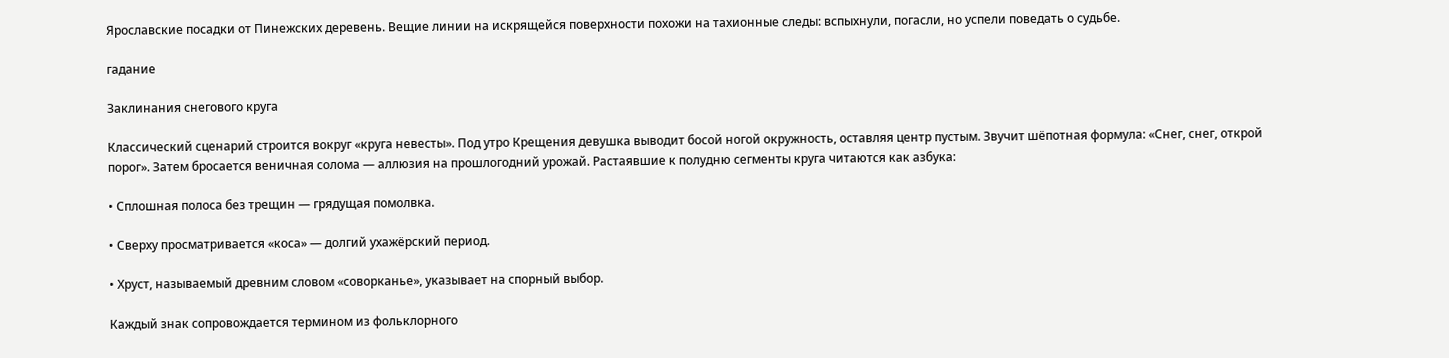Ярославские посадки от Пинежских деревень. Вещие линии на искрящейся поверхности похожи на тахионные следы: вспыхнули, погасли, но успели поведать о судьбе.

гадание

Заклинания снегового круга

Классический сценарий строится вокруг «круга невесты». Под утро Крещения девушка выводит босой ногой окружность, оставляя центр пустым. Звучит шёпотная формула: «Снег, снег, открой порог». Затем бросается веничная солома — аллюзия на прошлогодний урожай. Растаявшие к полудню сегменты круга читаются как азбука:

• Сплошная полоса без трещин — грядущая помолвка.

• Сверху просматривается «коса» — долгий ухажёрский период.

• Хруст, называемый древним словом «соворканье», указывает на спорный выбор.

Каждый знак сопровождается термином из фольклорного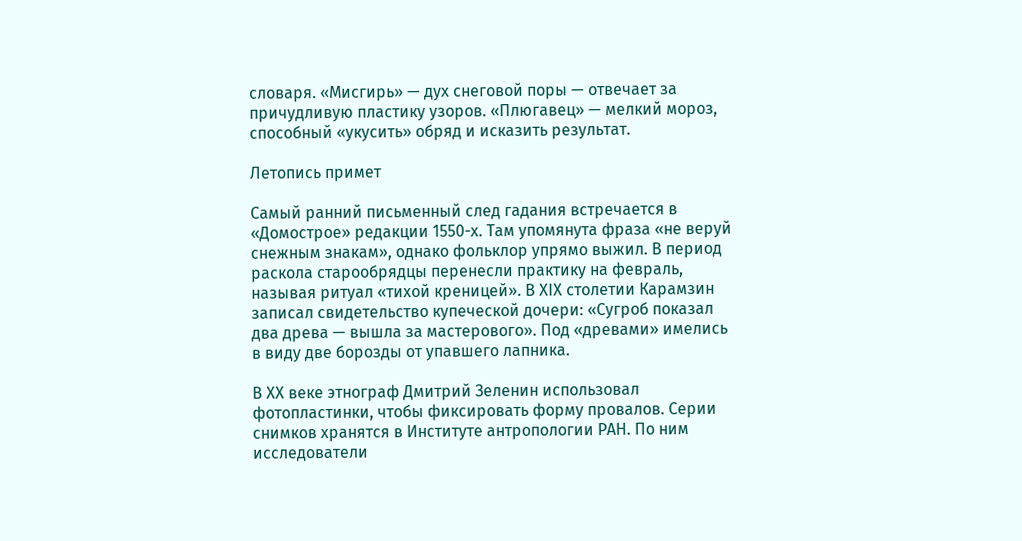словаря. «Мисгирь» — дух снеговой поры — отвечает за причудливую пластику узоров. «Плюгавец» — мелкий мороз, способный «укусить» обряд и исказить результат.

Летопись примет

Самый ранний письменный след гадания встречается в «Домострое» редакции 1550-х. Там упомянута фраза «не веруй снежным знакам», однако фольклор упрямо выжил. В период раскола старообрядцы перенесли практику на февраль, называя ритуал «тихой креницей». В XIX столетии Карамзин записал свидетельство купеческой дочери: «Сугроб показал два древа — вышла за мастерового». Под «древами» имелись в виду две борозды от упавшего лапника.

В XX веке этнограф Дмитрий Зеленин использовал фотопластинки, чтобы фиксировать форму провалов. Серии снимков хранятся в Институте антропологии РАН. По ним исследователи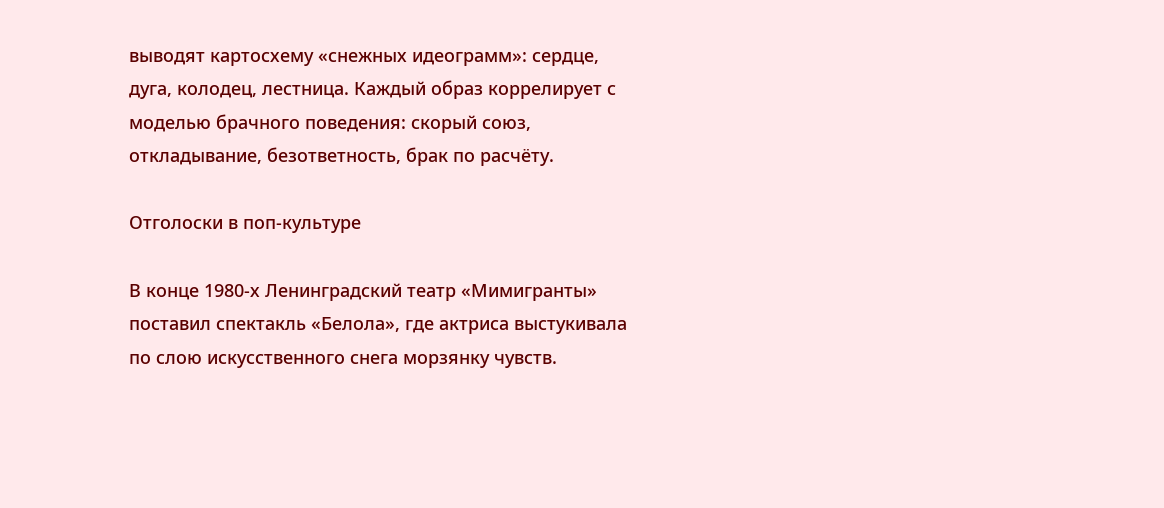выводят картосхему «снежных идеограмм»: сердце, дуга, колодец, лестница. Каждый образ коррелирует с моделью брачного поведения: скорый союз, откладывание, безответность, брак по расчёту.

Отголоски в поп-культуре

В конце 1980-х Ленинградский театр «Мимигранты» поставил спектакль «Белола», где актриса выстукивала по слою искусственного снега морзянку чувств.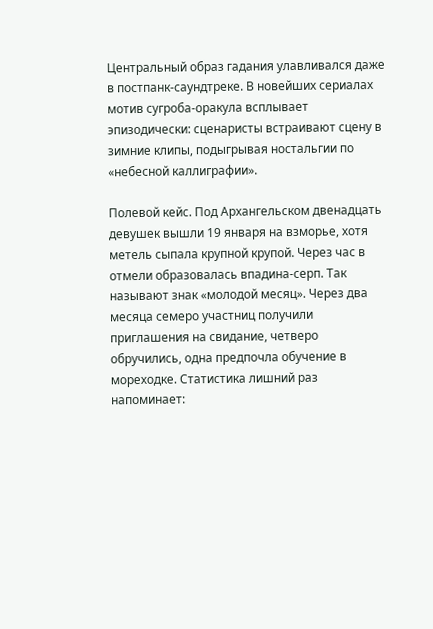Центральный образ гадания улавливался даже в постпанк-саундтреке. В новейших сериалах мотив сугроба-оракула всплывает эпизодически: сценаристы встраивают сцену в зимние клипы, подыгрывая ностальгии по «небесной каллиграфии».

Полевой кейс. Под Архангельском двенадцать девушек вышли 19 января на взморье, хотя метель сыпала крупной крупой. Через час в отмели образовалась впадина-серп. Так называют знак «молодой месяц». Через два месяца семеро участниц получили приглашения на свидание, четверо обручились, одна предпочла обучение в мореходке. Статистика лишний раз напоминает: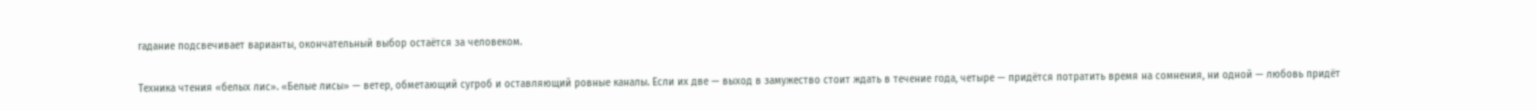гадание подсвечивает варианты, окончательный выбор остаётся за человеком.

Техника чтения «белых лис». «Белые лисы» — ветер, обметающий сугроб и оставляющий ровные каналы. Если их две — выход в замужество стоит ждать в течение года, четыре — придётся потратить время на сомнения, ни одной — любовь придёт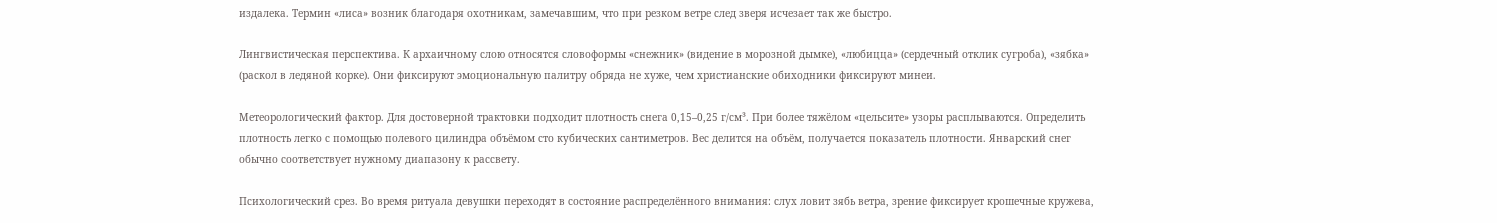издалека. Термин «лиса» возник благодаря охотникам, замечавшим, что при резком ветре след зверя исчезает так же быстро.

Лингвистическая перспектива. К архаичному слою относятся словоформы «снежник» (видение в морозной дымке), «любицца» (сердечный отклик сугроба), «зябка» (раскол в ледяной корке). Они фиксируют эмоциональную палитру обряда не хуже, чем христианские обиходники фиксируют минеи.

Метеорологический фактор. Для достоверной трактовки подходит плотность снега 0,15–0,25 г/см³. При более тяжёлом «цельсите» узоры расплываются. Определить плотность легко с помощью полевого цилиндра объёмом сто кубических сантиметров. Вес делится на объём, получается показатель плотности. Январский снег обычно соответствует нужному диапазону к рассвету.

Психологический срез. Во время ритуала девушки переходят в состояние распределённого внимания: слух ловит зябь ветра, зрение фиксирует крошечные кружева,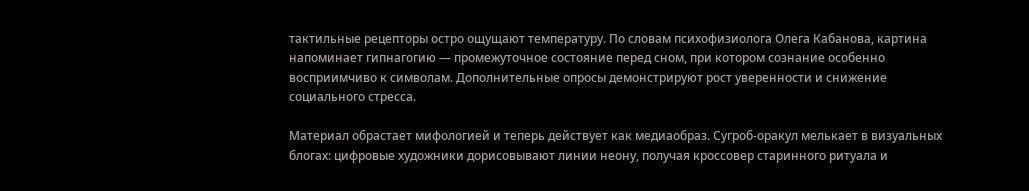тактильные рецепторы остро ощущают температуру. По словам психофизиолога Олега Кабанова, картина напоминает гипнагогию — промежуточное состояние перед сном, при котором сознание особенно восприимчиво к символам. Дополнительные опросы демонстрируют рост уверенности и снижение социального стресса.

Материал обрастает мифологией и теперь действует как медиаобраз. Сугроб-оракул мелькает в визуальных блогах: цифровые художники дорисовывают линии неону, получая кроссовер старинного ритуала и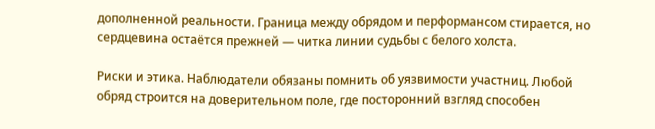дополненной реальности. Граница между обрядом и перформансом стирается, но сердцевина остаётся прежней — читка линии судьбы с белого холста.

Риски и этика. Наблюдатели обязаны помнить об уязвимости участниц. Любой обряд строится на доверительном поле, где посторонний взгляд способен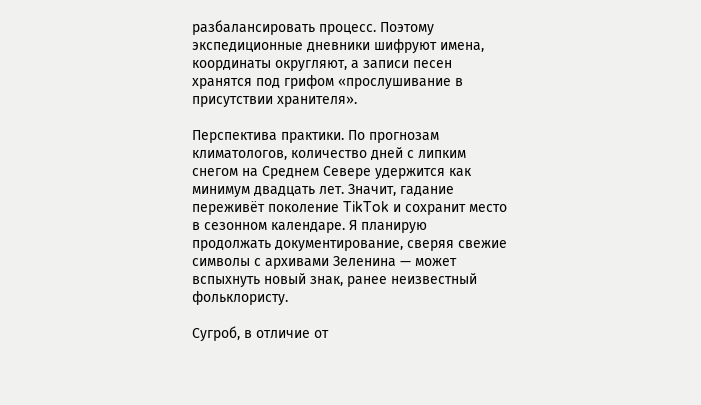разбалансировать процесс. Поэтому экспедиционные дневники шифруют имена, координаты округляют, а записи песен хранятся под грифом «прослушивание в присутствии хранителя».

Перспектива практики. По прогнозам климатологов, количество дней с липким снегом на Среднем Севере удержится как минимум двадцать лет. Значит, гадание переживёт поколение TikTok и сохранит место в сезонном календаре. Я планирую продолжать документирование, сверяя свежие символы с архивами Зеленина — может вспыхнуть новый знак, ранее неизвестный фольклористу.

Сугроб, в отличие от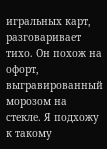игральных карт, разговаривает тихо. Он похож на офорт, выгравированный морозом на стекле. Я подхожу к такому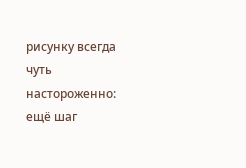рисунку всегда чуть настороженно: ещё шаг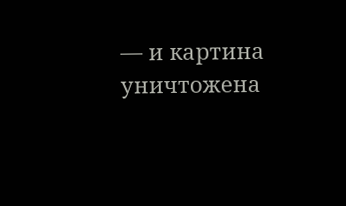— и картина уничтожена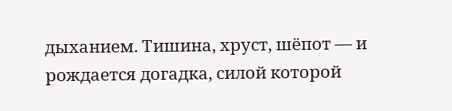дыханием. Тишина, хруст, шёпот — и рождается догадка, силой которой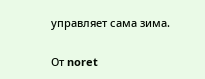управляет сама зима.

От noret